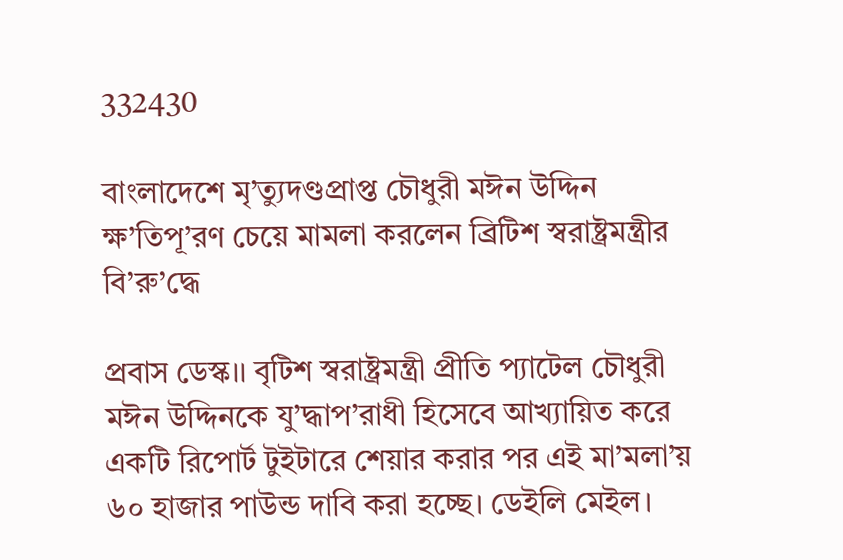332430

বাংলাদেশে মৃ’ত্যুদণ্ডপ্রাপ্ত চৌধুরী মঈন উদ্দিন ক্ষ’তিপূ’রণ চেয়ে মামলা করলেন ব্রিটিশ স্বরাষ্ট্রমন্ত্রীর বি’রু’দ্ধে

প্রবাস ডেস্ক।। বৃটিশ স্বরাষ্ট্রমন্ত্রী প্রীতি প্যাটেল চৌধুরী মঈন উদ্দিনকে যু’দ্ধাপ’রাধী হিসেবে আখ্যায়িত করে একটি রিপোর্ট টুইটারে শেয়ার করার পর এই মা’মলা’য় ৬০ হাজার পাউন্ড দাবি করা হচ্ছে। ডেইলি মেইল।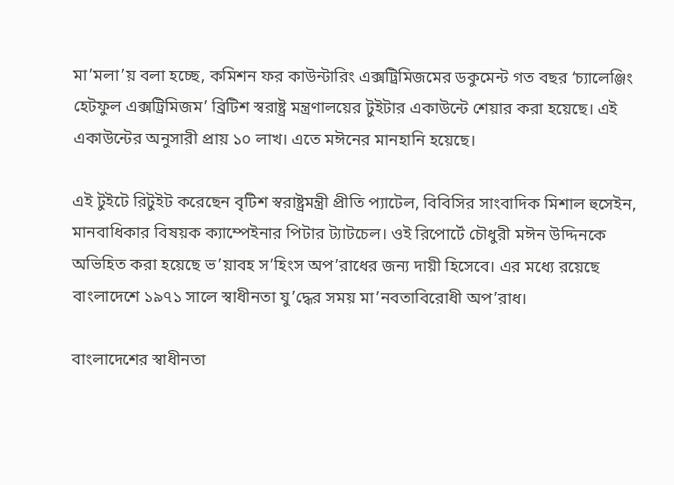মা’মলা’য় বলা হচ্ছে, কমিশন ফর কাউন্টারিং এক্সট্রিমিজমের ডকুমেন্ট গত বছর ‘চ্যালেঞ্জিং হেটফুল এক্সট্রিমিজম’ ব্রিটিশ স্বরাষ্ট্র মন্ত্রণালয়ের টুইটার একাউন্টে শেয়ার করা হয়েছে। এই একাউন্টের অনুসারী প্রায় ১০ লাখ। এতে মঈনের মানহানি হয়েছে।

এই টুইটে রিটুইট করেছেন বৃটিশ স্বরাষ্ট্রমন্ত্রী প্রীতি প্যাটেল, বিবিসির সাংবাদিক মিশাল হুসেইন, মানবাধিকার বিষয়ক ক্যাম্পেইনার পিটার ট্যাটচেল। ওই রিপোর্টে চৌধুরী মঈন উদ্দিনকে অভিহিত করা হয়েছে ভ’য়াবহ স’হিংস অপ’রাধের জন্য দায়ী হিসেবে। এর মধ্যে রয়েছে বাংলাদেশে ১৯৭১ সালে স্বাধীনতা যু’দ্ধের সময় মা’নবতাবিরোধী অপ’রাধ।

বাংলাদেশের স্বাধীনতা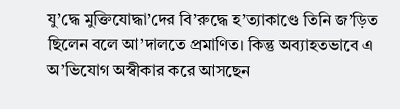যু’দ্ধে মুক্তিযোদ্ধা’দের বি’রুদ্ধে হ’ত্যাকাণ্ডে তিনি জ’ড়িত ছিলেন বলে আ’দালতে প্রমাণিত। কিন্তু অব্যাহতভাবে এ অ’ভিযোগ অস্বীকার করে আসছেন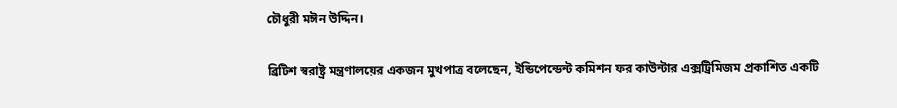চৌধুরী মঈন উদ্দিন।

ব্রিটিশ স্বরাষ্ট্র মন্ত্রণালয়ের একজন মুখপাত্র বলেছেন, ইন্ডিপেন্ডেন্ট কমিশন ফর কাউন্টার এক্সট্রিমিজম প্রকাশিত একটি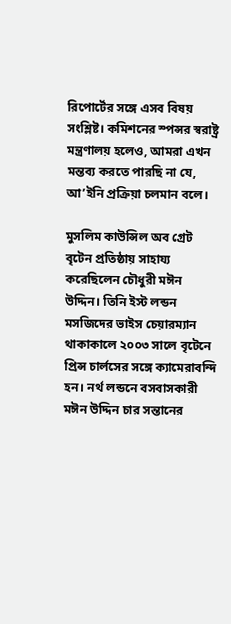রিপোর্টের সঙ্গে এসব বিষয় সংশ্লিষ্ট। কমিশনের স্পন্সর স্বরাষ্ট্র মন্ত্রণালয় হলেও, আমরা এখন মন্তব্য করতে পারছি না যে, আ’ইনি প্রক্রিয়া চলমান বলে।

মুসলিম কাউন্সিল অব গ্রেট বৃটেন প্রতিষ্ঠায় সাহায্য করেছিলেন চৌধুরী মঈন উদ্দিন। তিনি ইস্ট লন্ডন মসজিদের ভাইস চেয়ারম্যান থাকাকালে ২০০৩ সালে বৃটেনে প্রিন্স চার্লসের সঙ্গে ক্যামেরাবন্দি হন। নর্থ লন্ডনে বসবাসকারী মঈন উদ্দিন চার সন্তানের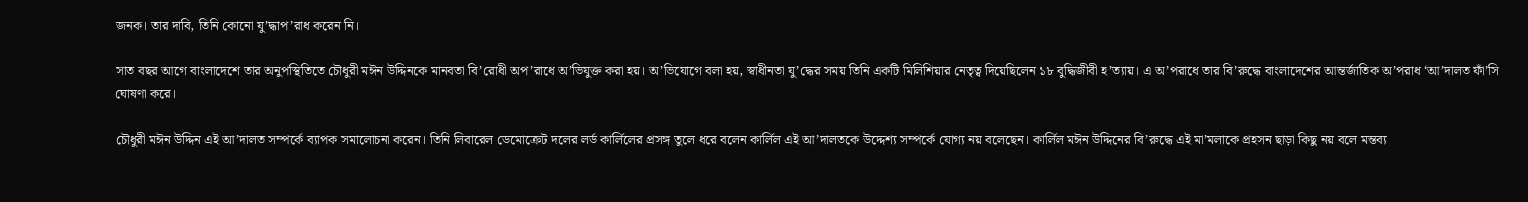জনক। তার দাবি, তিনি কোনো যু’দ্ধাপ’রাধ করেন নি।

সাত বছর আগে বাংলাদেশে তার অনুপস্থিতিতে চৌধুরী মঈন উদ্দিনকে মানবতা বি’রোধী অপ’রাধে অ’ভিযুক্ত করা হয়। অ’ভিযোগে বলা হয়, স্বাধীনতা যু’দ্ধের সময় তিনি একটি মিলিশিয়ার নেতৃত্ব দিয়েছিলেন ১৮ বুদ্ধিজীবী হ’ত্যায়। এ অ’পরাধে তার বি’রুদ্ধে বাংলাদেশের আন্তর্জাতিক অ’পরাধ ‘আ’দালত ফাঁ’সি ঘোষণা করে।

চৌধুরী মঈন উদ্দিন এই আ’দালত সম্পর্কে ব্যাপক সমালোচনা করেন। তিনি লিবারেল ডেমোক্রেট দলের লর্ড কার্লিলের প্রসঙ্গ তুলে ধরে বলেন কার্লিল এই আ’দালতকে উদ্দেশ্য সম্পর্কে যোগ্য নয় বলেছেন। কার্লিল মঈন উদ্দিনের বি’রুদ্ধে এই মা’মলাকে প্রহসন ছাড়া কিছু নয় বলে মন্তব্য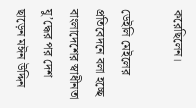করেছিলেন।

ডেইলি মেইলের প্রতিবেদনে বলা হচ্ছে বাংলাদেশের স্বাধীনতা যু’দ্ধের পর দেশ ছাড়েন মঈন উদ্দিন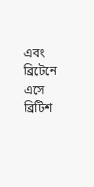এবং ব্রিটেনে এসে ব্রিটিশ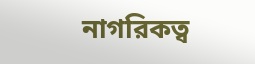নাগরিকত্ব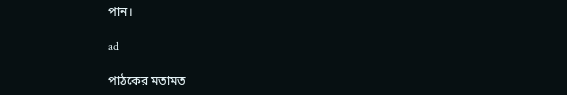পান।

ad

পাঠকের মতামত